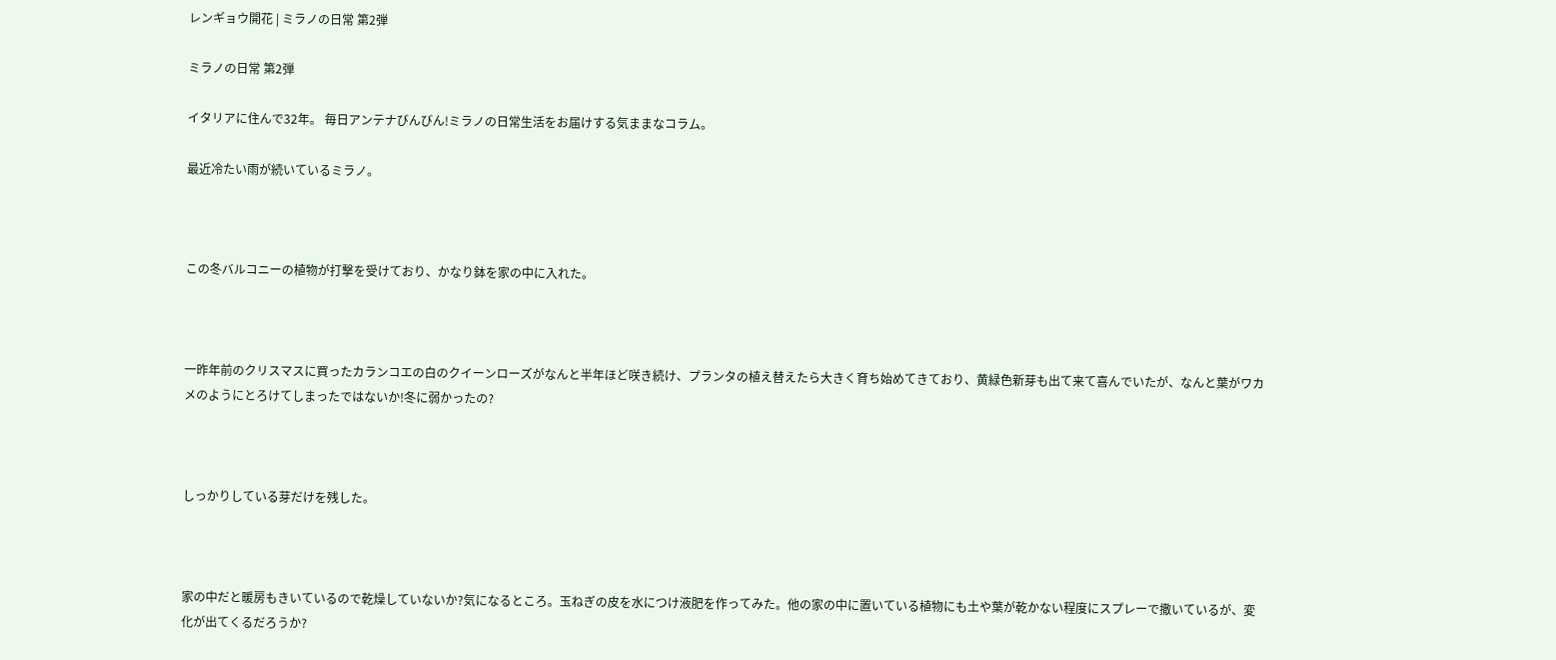レンギョウ開花 | ミラノの日常 第2弾

ミラノの日常 第2弾

イタリアに住んで32年。 毎日アンテナびんびん!ミラノの日常生活をお届けする気ままなコラム。

最近冷たい雨が続いているミラノ。



この冬バルコニーの植物が打撃を受けており、かなり鉢を家の中に入れた。



一昨年前のクリスマスに買ったカランコエの白のクイーンローズがなんと半年ほど咲き続け、プランタの植え替えたら大きく育ち始めてきており、黄緑色新芽も出て来て喜んでいたが、なんと葉がワカメのようにとろけてしまったではないか!冬に弱かったの?



しっかりしている芽だけを残した。



家の中だと暖房もきいているので乾燥していないか?気になるところ。玉ねぎの皮を水につけ液肥を作ってみた。他の家の中に置いている植物にも土や葉が乾かない程度にスプレーで撒いているが、変化が出てくるだろうか?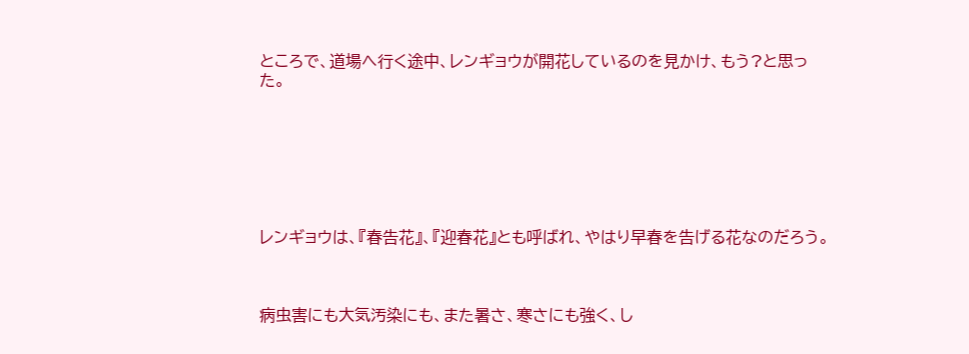ところで、道場へ行く途中、レンギョウが開花しているのを見かけ、もう?と思った。







レンギョウは、『春告花』、『迎春花』とも呼ばれ、やはり早春を告げる花なのだろう。



病虫害にも大気汚染にも、また暑さ、寒さにも強く、し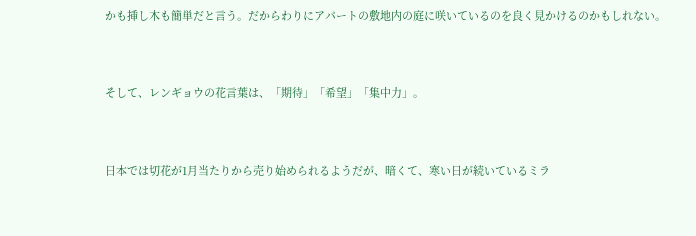かも挿し木も簡単だと言う。だからわりにアパートの敷地内の庭に咲いているのを良く見かけるのかもしれない。



そして、レンギョウの花言葉は、「期待」「希望」「集中力」。



日本では切花が1月当たりから売り始められるようだが、暗くて、寒い日が続いているミラ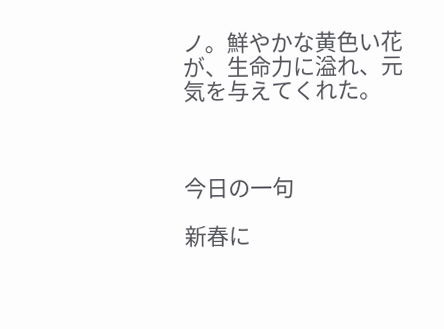ノ。鮮やかな黄色い花が、生命力に溢れ、元気を与えてくれた。



今日の一句

新春に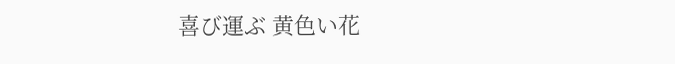喜び運ぶ 黄色い花